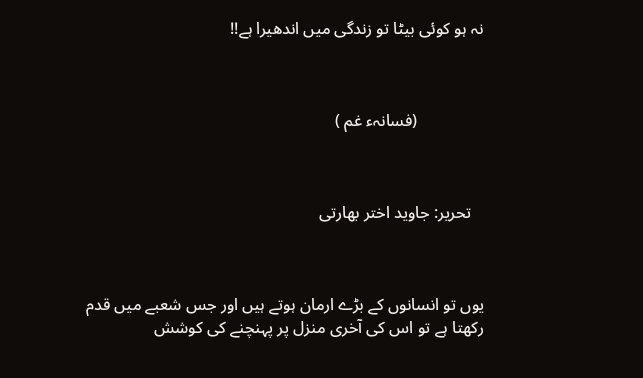نہ ہو کوئی بیٹا تو زندگی میں اندھیرا ہے!!



                (فسانہء غم )



   تحریر: جاوید اختر بھارتی



یوں تو انسانوں کے بڑے ارمان ہوتے ہیں اور جس شعبے میں قدم رکھتا ہے تو اس کی آخری منزل پر پہنچنے کی کوشش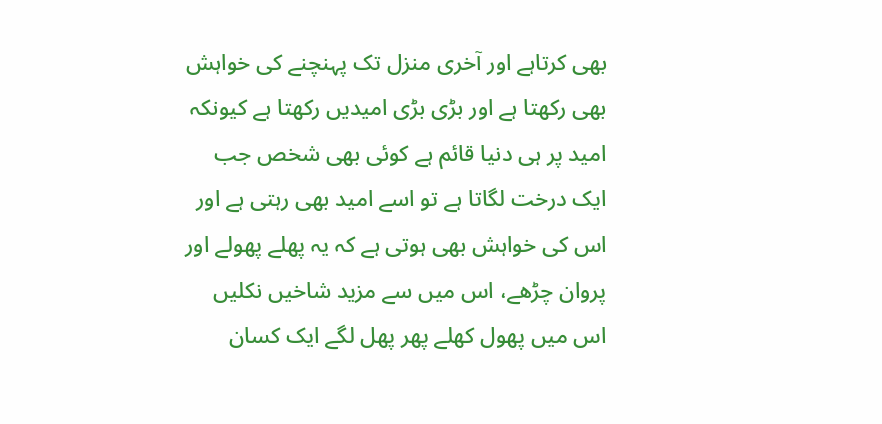بھی کرتاہے اور آخری منزل تک پہنچنے کی خواہش بھی رکھتا ہے اور بڑی بڑی امیدیں رکھتا ہے کیونکہ امید پر ہی دنیا قائم ہے کوئی بھی شخص جب ایک درخت لگاتا ہے تو اسے امید بھی رہتی ہے اور اس کی خواہش بھی ہوتی ہے کہ یہ پھلے پھولے اور پروان چڑھے، اس میں سے مزید شاخیں نکلیں اس میں پھول کھلے پھر پھل لگے ایک کسان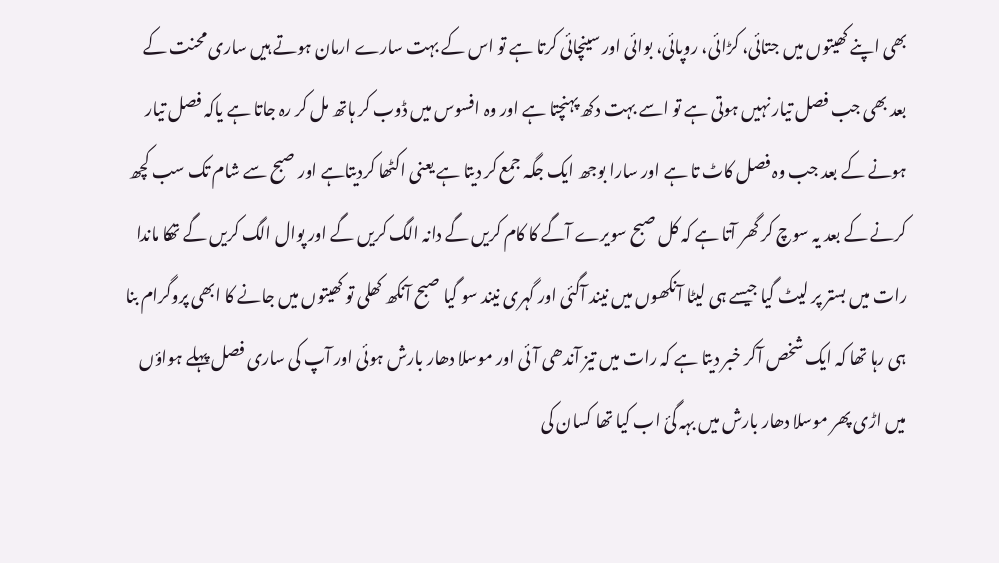بھی اپنے کھیتوں میں جتائی، کڑائی، روپائی، بوائی اور سینچائی کرتا ہے تو اس کے بہت سارے ارمان ہوتے ہیں ساری محنت کے بعد بھی جب فصل تیار نہیں ہوتی ہے تو اسے بہت دکھ پہنچتا ہے اور وہ افسوس میں ڈوب کر ہاتھ مل کر رہ جاتا ہے یاکہ فصل تیار ہونے کے بعد جب وہ فصل کاٹ تا ہے اور سارا بوجھ ایک جگہ جمع کر دیتا ہے یعنی اکٹھا کردیتاہے اور صبح سے شام تک سب کچھ کرنے کے بعد یہ سوچ کر گھر آتا ہے کہ کل صبح سویرے آگے کا کام کریں گے دانہ الگ کریں گے اور پوال الگ کریں گے تھکا ماندا رات میں بستر پر لیٹ گیا جیسے ہی لیٹا آنکھوں میں نیند آگئی اور گہری نیند سو گیا صبح آنکھ کھلی تو کھیتوں میں جانے کا ابھی پروگرام بنا ہی رہا تھا کہ ایک شخص آکر خبر دیتا ہے کہ رات میں تیز آندھی آئی اور موسلا دھار بارش ہوئی اور آپ کی ساری فصل پہلے ہواؤں میں اڑی پھر موسلا دھار بارش میں بہہ گئ اب کیا تھا کسان کی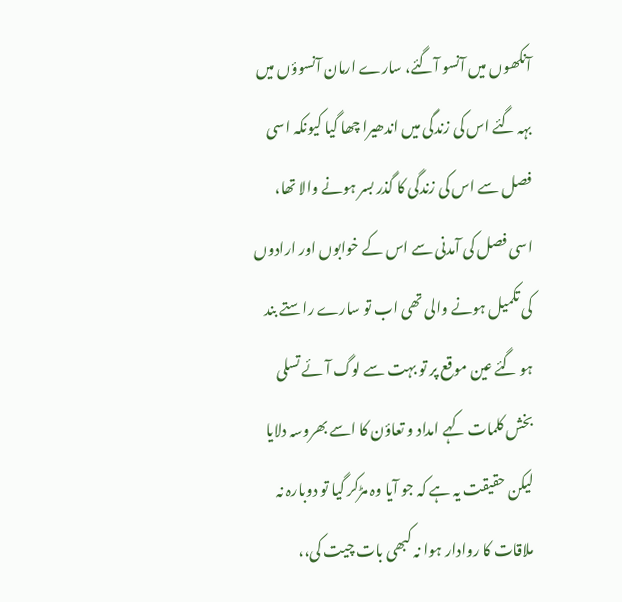آنکھوں میں آنسو آگئے، سارے ارمان آنسوؤں میں بہہ گئے اس کی زندگی میں اندھیرا چھا گیا کیونکہ اسی فصل سے اس کی زندگی کا گذر بسر ہونے والا تھا، اسی فصل کی آمدنی سے اس کے خوابوں اور ارادوں کی تکمیل ہونے والی تھی اب تو سارے راستے بند ہو گئے عین موقع پر تو بہت سے لوگ آئے تسلی بخش کلمات کہے امداد و تعاؤن کا اسے بھروسہ دلایا لیکن حقیقت یہ ہے کہ جو آیا وہ مڑکر گیا تو دوبارہ نہ ملاقات کا روادار ہوا نہ کبھی بات چیت کی،،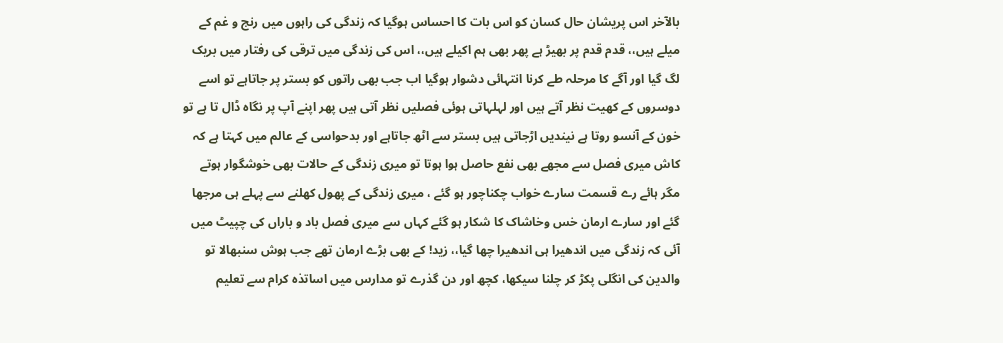بالآخر اس پریشان حال کسان کو اس بات کا احساس ہوگیا کہ زندگی کی راہوں میں رنج و غم کے میلے ہیں،، قدم قدم پر بھیڑ ہے پھر بھی ہم اکیلے ہیں،، اس کی زندگی میں ترقی کی رفتار میں بریک لگ گیا اور آگے کا مرحلہ طے کرنا انتہائی دشوار ہوگیا اب جب بھی راتوں کو بستر پر جاتاہے تو اسے دوسروں کے کھیت نظر آتے ہیں اور لہلہاتی ہوئی فصلیں نظر آتی ہیں پھر اپنے آپ پر نگاہ ڈال تا ہے تو خون کے آنسو روتا ہے نیندیں اڑجاتی ہیں بستر سے اٹھ جاتاہے اور بدحواسی کے عالم میں کہتا ہے کہ کاش میری فصل سے مجھے بھی نفع حاصل ہوا ہوتا تو میری زندگی کے حالات بھی خوشگوار ہوتے مگر ہائے رے قسمت سارے خواب چکناچور ہو گئے ، میری زندگی کے پھول کھلنے سے پہلے ہی مرجھا گئے اور سارے ارمان خس وخاشاک کا شکار ہو گئے کہاں سے میری فصل باد و باراں کی چپیٹ میں آئی کہ زندگی میں اندھیرا ہی اندھیرا چھا گیا،، زید! کے بھی بڑے ارمان تھے جب ہوش سنبھالا تو والدین کی انگلی پکڑ کر چلنا سیکھا، کچھ اور دن گذرے تو مدارس میں اساتذہ کرام سے تعلیم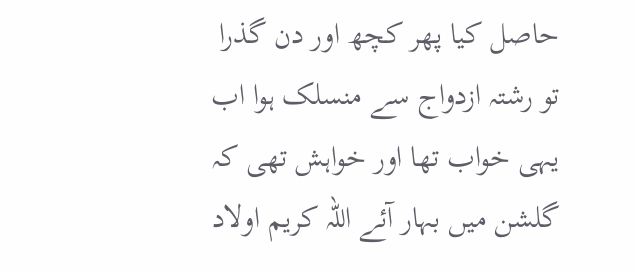حاصل کیا پھر کچھ اور دن گذرا تو رشتہ ازدواج سے منسلک ہوا اب یہی خواب تھا اور خواہش تھی کہ گلشن میں بہار آئے اللہ کریم اولاد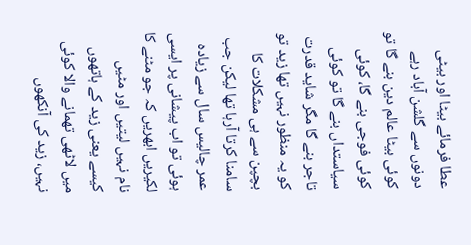عطا فرمائے بیٹا اور بیٹی دونوں سے گلشن آباد رہے کوئی بیٹا عالم دین بنے گا تو کوئی فوجی بنے گا، کوئی سیاستداں بنے گا تو کوئی تاجر بنے گا مگر شاید قدرت کو یہ منظور نہیں تھا زید تو بچپن سے ہی مشکلات کا سامنا کرتا آرہا تھا لیکن جب عمر چالیس سال سے زیادہ ہوئی تو اب پیشانی پر ایسی لکیریں ابھریں کہ جو مٹنے کا نام نہیں لیتیں اور مٹیں کیسے یعنی زید کے ہاتھوں میں لاٹھی تھمانے والا کوئی نہیں، زید کی آنکھوں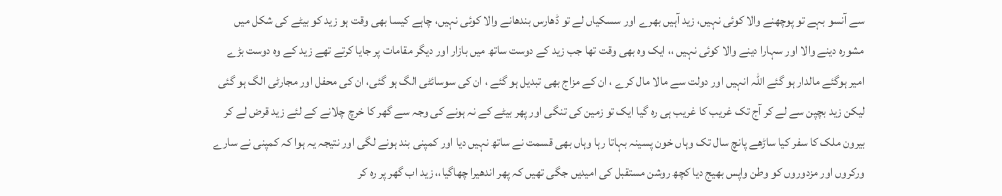سے آنسو بہے تو پوچھنے والا کوئی نہیں، زید آہیں بھرے اور سسکیاں لے تو ڈھارس بندھانے والا کوئی نہیں، چاہے کیسا بھی وقت ہو زید کو بیٹے کی شکل میں مشورہ دینے والا اور سہارا دینے والا کوئی نہیں ،، ایک وہ بھی وقت تھا جب زید کے دوست ساتھ میں بازار اور دیگر مقامات پر جایا کرتے تھے زید کے وہ دوست بڑے امیر ہوگئے مالدار ہو گئے اللہ انہیں اور دولت سے مالا مال کرے ، ان کے مزاج بھی تبدیل ہو گئے ، ان کی سوسائٹی الگ ہو گئی، ان کی محفل اور مجارٹی الگ ہو گئی لیکن زید بچپن سے لے کر آج تک غریب کا غریب ہی رہ گیا ایک تو زمین کی تنگی اور پھر بیٹے کے نہ ہونے کی وجہ سے گھر کا خرچ چلانے کے لئے زید قرض لے کر بیرون ملک کا سفر کیا ساڑھے پانچ سال تک وہاں خون پسینہ بہاتا رہا وہاں بھی قسمت نے ساتھ نہیں دیا اور کمپنی بند ہونے لگی اور نتیجہ یہ ہوا کہ کمپنی نے سارے ورکروں اور مزدوروں کو وطن واپس بھیج دیا کچھ روشن مستقبل کی امیدیں جگی تھیں کہ پھر اندھیرا چھاگیا،، زید اب گھر پر رہ کر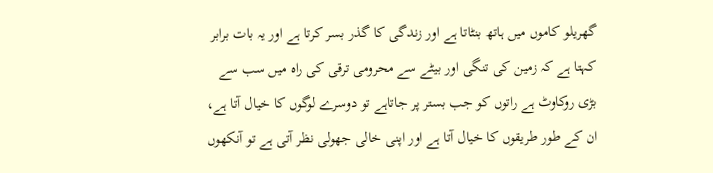گھریلو کاموں میں ہاتھ بنٹاتا ہے اور زندگی کا گذر بسر کرتا ہے اور یہ بات برابر کہتا ہے کہ زمین کی تنگی اور بیٹے سے محرومی ترقی کی راہ میں سب سے بڑی روکاوٹ ہے راتوں کو جب بستر پر جاتاہے تو دوسرے لوگوں کا خیال آتا ہے، ان کے طور طریقوں کا خیال آتا ہے اور اپنی خالی جھولی نظر آتی ہے تو آنکھوں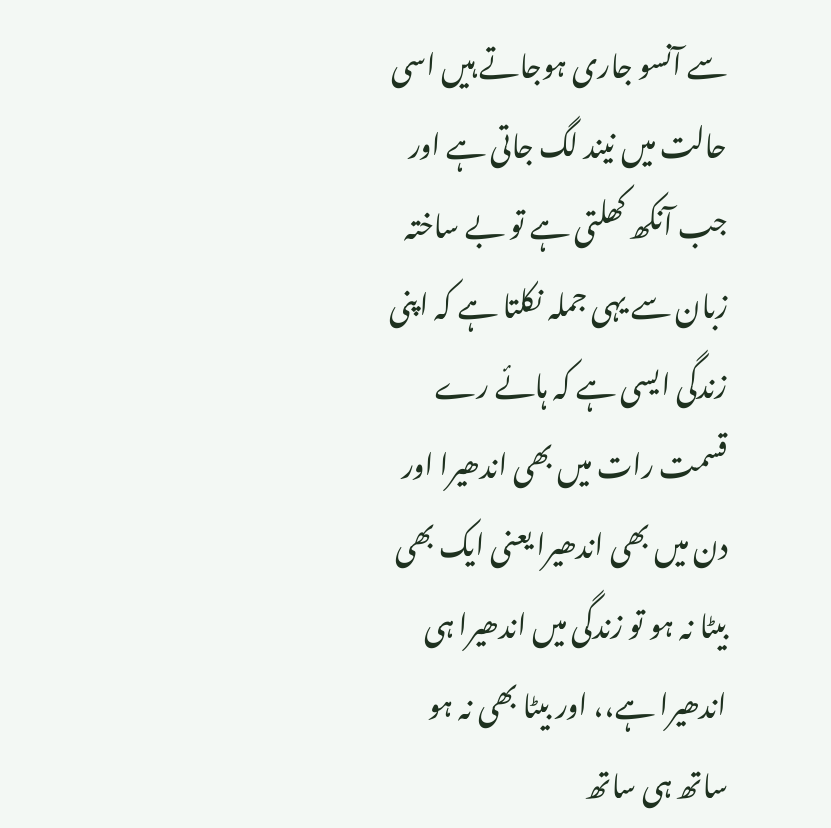سے آنسو جاری ہوجاتے ہیں اسی حالت میں نیند لگ جاتی ہے اور جب آنکھ کھلتی ہے تو بے ساختہ زبان سے یہی جملہ نکلتا ہے کہ اپنی زندگی ایسی ہے کہ ہائے رے قسمت رات میں بھی اندھیرا اور دن میں بھی اندھیرا یعنی ایک بھی بیٹا نہ ہو تو زندگی میں اندھیرا ہی اندھیرا ہے،، اور بیٹا بھی نہ ہو ساتھ ہی ساتھ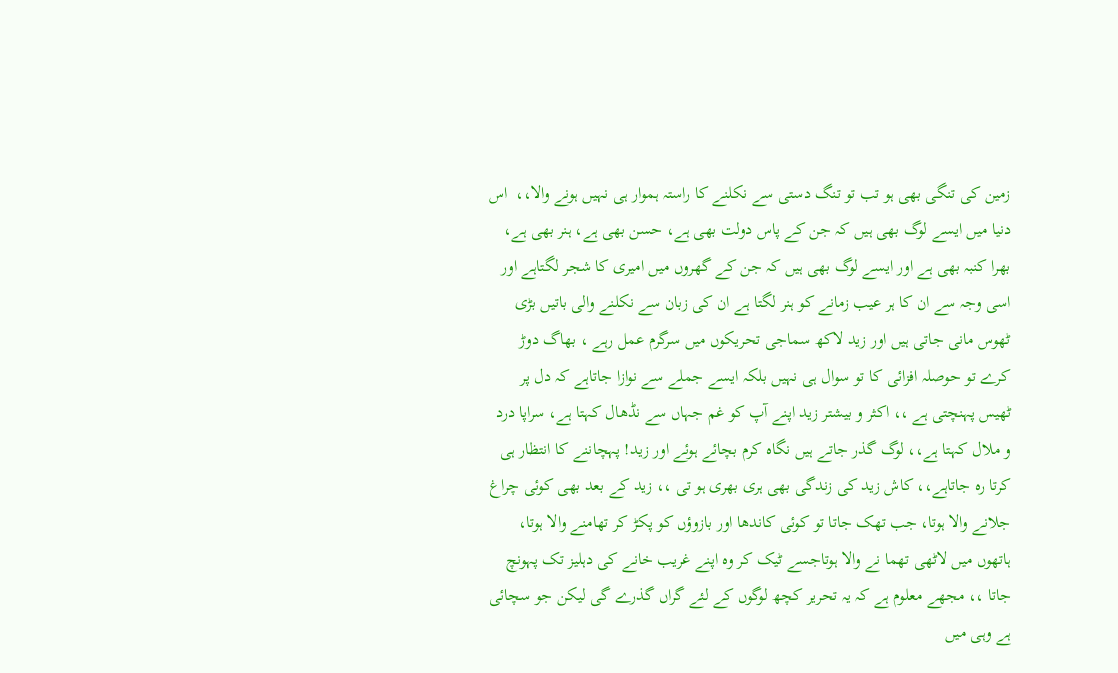زمین کی تنگی بھی ہو تب تو تنگ دستی سے نکلنے کا راستہ ہموار ہی نہیں ہونے والا،،  اس دنیا میں ایسے لوگ بھی ہیں کہ جن کے پاس دولت بھی ہے، حسن بھی ہے، ہنر بھی ہے، بھرا کنبہ بھی ہے اور ایسے لوگ بھی ہیں کہ جن کے گھروں میں امیری کا شجر لگتاہے اور اسی وجہ سے ان کا ہر عیب زمانے کو ہنر لگتا ہے ان کی زبان سے نکلنے والی باتیں بڑی ٹھوس مانی جاتی ہیں اور زید لاکھ سماجی تحریکوں میں سرگرم عمل رہے ، بھاگ دوڑ کرے تو حوصلہ افزائی کا تو سوال ہی نہیں بلکہ ایسے جملے سے نوازا جاتاہے کہ دل پر ٹھیس پہنچتی ہے ،، اکثر و بیشتر زید اپنے آپ کو غم جہاں سے نڈھال کہتا ہے، سراپا درد و ملال کہتا ہے،، لوگ گذر جاتے ہیں نگاہ کرم بچائے ہوئے اور زید! پہچاننے کا انتظار ہی کرتا رہ جاتاہے،، کاش زید کی زندگی بھی ہری بھری ہو تی ،، زید کے بعد بھی کوئی چراغ جلانے والا ہوتا، جب تھک جاتا تو کوئی کاندھا اور بازوؤں کو پکڑ کر تھامنے والا ہوتا، ہاتھوں میں لاٹھی تھما نے والا ہوتاجسے ٹیک کر وہ اپنے غریب خانے کی دہلیز تک پہونچ جاتا ،، مجھے معلوم ہے کہ یہ تحریر کچھ لوگوں کے لئے گراں گذرے گی لیکن جو سچائی ہے وہی میں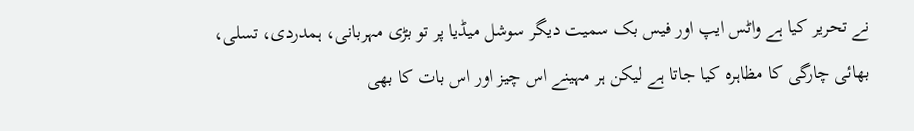نے تحریر کیا ہے واٹس ایپ اور فیس بک سمیت دیگر سوشل میڈیا پر تو بڑی مہربانی، ہمدردی، تسلی، بھائی چارگی کا مظاہرہ کیا جاتا ہے لیکن ہر مہینے اس چیز اور اس بات کا بھی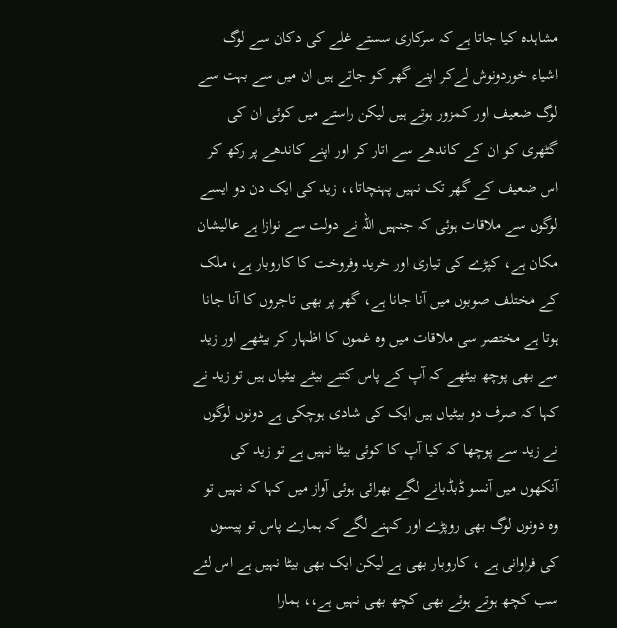مشاہدہ کیا جاتا ہے کہ سرکاری سستے غلے کی دکان سے لوگ اشیاء خوردونوش لےکر اپنے گھر کو جاتے ہیں ان میں سے بہت سے لوگ ضعیف اور کمزور ہوتے ہیں لیکن راستے میں کوئی ان کی گٹھری کو ان کے کاندھے سے اتار کر اور اپنے کاندھے پر رکھ کر اس ضعیف کے گھر تک نہیں پہنچاتا،، زید کی ایک دن دو ایسے لوگوں سے ملاقات ہوئی کہ جنہیں اللہ نے دولت سے نوازا ہے عالیشان مکان ہے، کپڑے کی تیاری اور خرید وفروخت کا کاروبار ہے، ملک کے مختلف صوبوں میں آنا جانا ہے، گھر پر بھی تاجروں کا آنا جانا ہوتا ہے مختصر سی ملاقات میں وہ غموں کا اظہار کر بیٹھے اور زید سے بھی پوچھ بیٹھے کہ آپ کے پاس کتنے بیٹے بیٹیاں ہیں تو زید نے کہا کہ صرف دو بیٹیاں ہیں ایک کی شادی ہوچکی ہے دونوں لوگوں نے زید سے پوچھا کہ کیا آپ کا کوئی بیٹا نہیں ہے تو زید کی آنکھوں میں آنسو ڈبڈبانے لگے بھرائی ہوئی آواز میں کہا کہ نہیں تو وہ دونوں لوگ بھی روپڑے اور کہنے لگے کہ ہمارے پاس تو پیسوں کی فراوانی ہے ، کاروبار بھی ہے لیکن ایک بھی بیٹا نہیں ہے اس لئے سب کچھ ہوتے ہوئے بھی کچھ بھی نہیں ہے،، ہمارا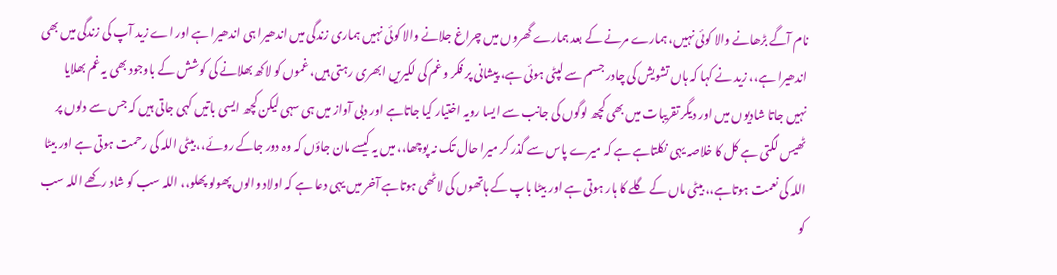نام آگے بڑھانے والا کوئی نہیں، ہمارے مرنے کے بعد ہمارے گھروں میں چراغ جلانے والا کوئی نہیں ہماری زندگی میں اندھیرا ہی اندھیرا ہے اور اے زید آپ کی زندگی میں بھی اندھیرا ہے،، زید نے کہا کہ ہاں تشویش کی چادر جسم سے لپٹی ہوئی ہے، پیشانی پر فکر و غم کی لکیریں ابھری رہتی ہیں، غموں کو لاکھ بھلانے کی کوشش کے باوجود بھی یہ غم بھلایا نہیں جاتا شادیوں میں اور دیگر تقریبات میں بھی کچھ لوگوں کی جانب سے ایسا رویہ اختیار کیا جاتاہے اور دبی آواز میں ہی سہی لیکن کچھ ایسی باتیں کہی جاتی ہیں کہ جس سے دلوں پر ٹھیس لگتی ہے کل کا خلاصہ یہی نکلتاہے ہے کہ میرے پاس سے گذر کر میرا حال تک نہ پوچھا،، میں یہ کیسے مان جاؤں کہ وہ دور جاکے روئے،، بیٹی اللہ کی رحمت ہوتی ہے اور بیٹا اللہ کی نعمت ہوتاہے،، بیٹی ماں کے گلے کا ہار ہوتی ہے اور بیٹا باپ کے ہاتھوں کی لاٹھی ہوتاہے آخر میں یہی دعا ہے کہ اولاد والوں پھولو پھلو،، اللہ سب کو شاد رکھے اللہ سب کو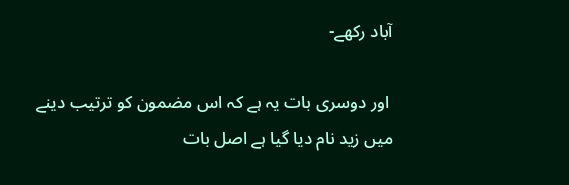آباد رکھے-

 اور دوسری بات یہ ہے کہ اس مضمون کو ترتیب دینے میں زید نام دیا گیا ہے اصل بات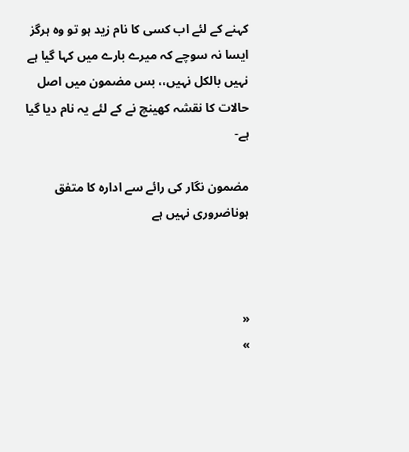کہنے کے لئے اب کسی کا نام زید ہو تو وہ ہرگز ایسا نہ سوچے کہ میرے بارے میں کہا گیا ہے نہیں بالکل نہیں،، بس مضمون میں اصل حالات کا نقشہ کھینچ نے کے لئے یہ نام دیا گیا ہے-

مضمون نگار کی رائے سے ادارہ کا متفق ہوناضروری نہیں ہے



«
»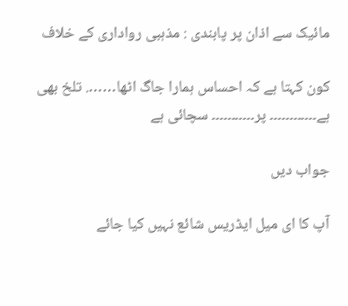مائیک سے اذان پر پابندی : مذہبی رواداری کے خلاف

کون کہتا ہے کہ احساس ہمارا جاگ اٹھا……. تلخ بھی ہے۔۔۔۔۔۔۔۔۔۔۔۔ پر۔۔۔۔۔۔۔۔۔۔۔ سچائی ہے

جواب دیں

آپ کا ای میل ایڈریس شائع نہیں کیا جائے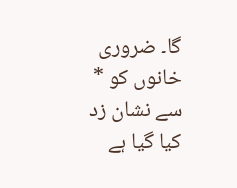گا۔ ضروری خانوں کو * سے نشان زد کیا گیا ہے